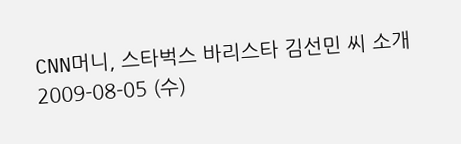CNN머니, 스타벅스 바리스타 김선민 씨 소개
2009-08-05 (수)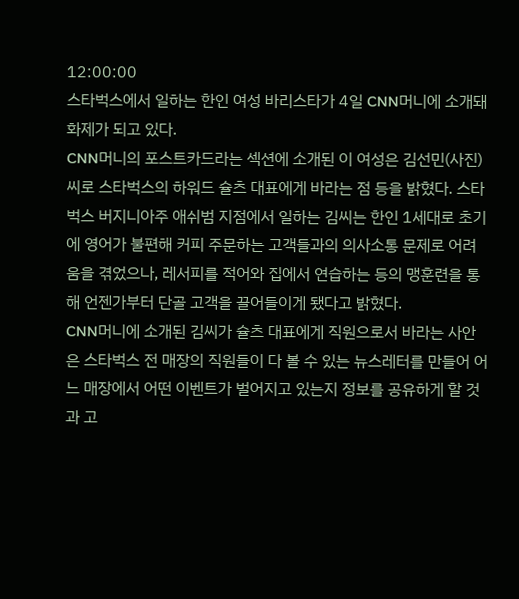12:00:00
스타벅스에서 일하는 한인 여성 바리스타가 4일 CNN머니에 소개돼 화제가 되고 있다.
CNN머니의 포스트카드라는 섹션에 소개된 이 여성은 김선민(사진)씨로 스타벅스의 하워드 슐츠 대표에게 바라는 점 등을 밝혔다. 스타벅스 버지니아주 애쉬범 지점에서 일하는 김씨는 한인 1세대로 초기에 영어가 불편해 커피 주문하는 고객들과의 의사소통 문제로 어려움을 겪었으나, 레서피를 적어와 집에서 연습하는 등의 맹훈련을 통해 언젠가부터 단골 고객을 끌어들이게 됐다고 밝혔다.
CNN머니에 소개된 김씨가 슐츠 대표에게 직원으로서 바라는 사안은 스타벅스 전 매장의 직원들이 다 볼 수 있는 뉴스레터를 만들어 어느 매장에서 어떤 이벤트가 벌어지고 있는지 정보를 공유하게 할 것과 고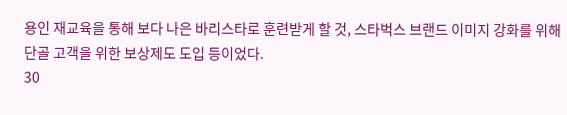용인 재교육을 통해 보다 나은 바리스타로 훈련받게 할 것, 스타벅스 브랜드 이미지 강화를 위해 단골 고객을 위한 보상제도 도입 등이었다.
30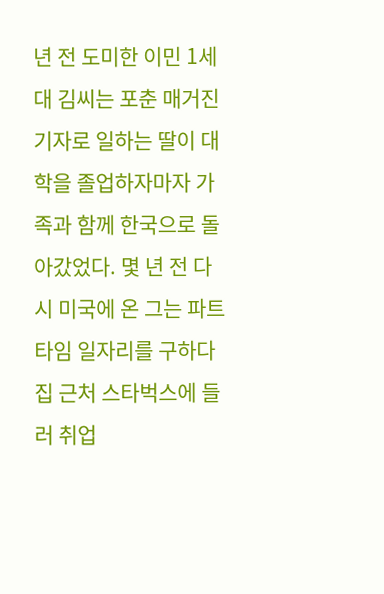년 전 도미한 이민 1세대 김씨는 포춘 매거진 기자로 일하는 딸이 대학을 졸업하자마자 가족과 함께 한국으로 돌아갔었다. 몇 년 전 다시 미국에 온 그는 파트타임 일자리를 구하다 집 근처 스타벅스에 들러 취업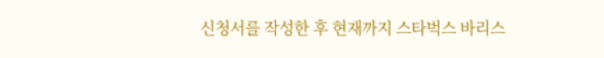신청서를 작성한 후 현재까지 스타벅스 바리스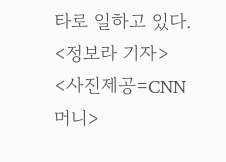타로 일하고 있다. <정보라 기자>
<사진제공=CNN머니>